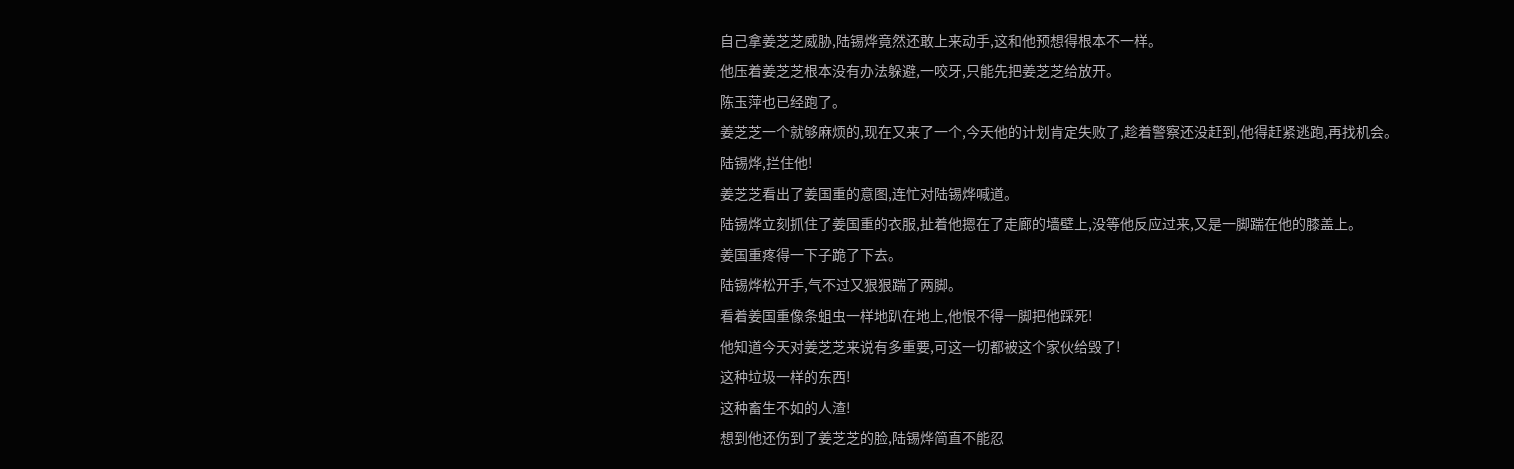自己拿姜芝芝威胁,陆锡烨竟然还敢上来动手,这和他预想得根本不一样。
他压着姜芝芝根本没有办法躲避,一咬牙,只能先把姜芝芝给放开。
陈玉萍也已经跑了。
姜芝芝一个就够麻烦的,现在又来了一个,今天他的计划肯定失败了,趁着警察还没赶到,他得赶紧逃跑,再找机会。
陆锡烨,拦住他!
姜芝芝看出了姜国重的意图,连忙对陆锡烨喊道。
陆锡烨立刻抓住了姜国重的衣服,扯着他摁在了走廊的墙壁上,没等他反应过来,又是一脚踹在他的膝盖上。
姜国重疼得一下子跪了下去。
陆锡烨松开手,气不过又狠狠踹了两脚。
看着姜国重像条蛆虫一样地趴在地上,他恨不得一脚把他踩死!
他知道今天对姜芝芝来说有多重要,可这一切都被这个家伙给毁了!
这种垃圾一样的东西!
这种畜生不如的人渣!
想到他还伤到了姜芝芝的脸,陆锡烨简直不能忍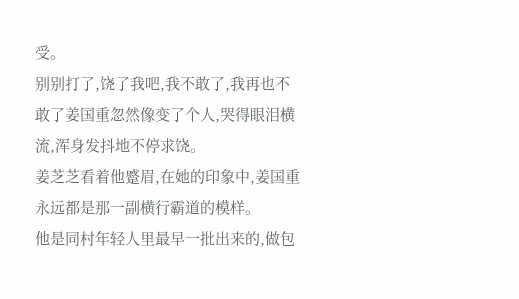受。
别别打了,饶了我吧,我不敢了,我再也不敢了姜国重忽然像变了个人,哭得眼泪横流,浑身发抖地不停求饶。
姜芝芝看着他蹙眉,在她的印象中,姜国重永远都是那一副横行霸道的模样。
他是同村年轻人里最早一批出来的,做包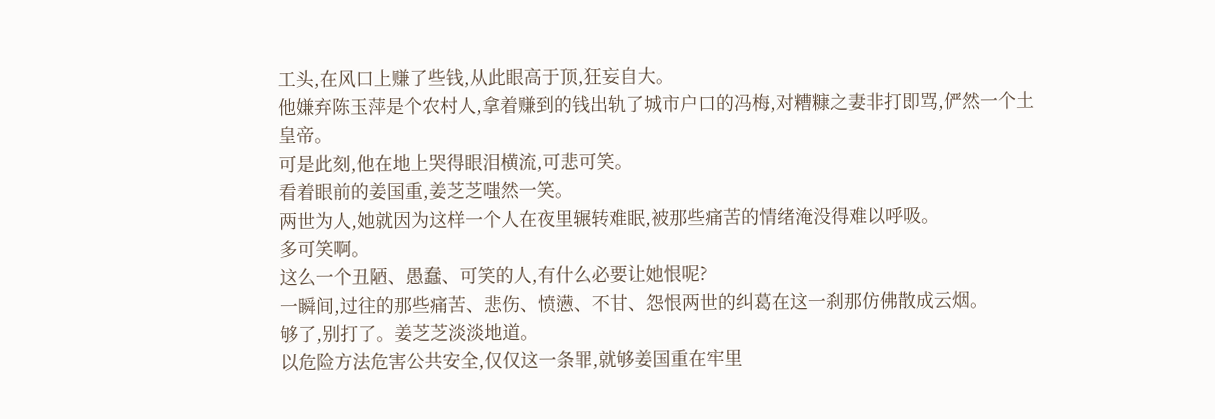工头,在风口上赚了些钱,从此眼高于顶,狂妄自大。
他嫌弃陈玉萍是个农村人,拿着赚到的钱出轨了城市户口的冯梅,对糟糠之妻非打即骂,俨然一个土皇帝。
可是此刻,他在地上哭得眼泪横流,可悲可笑。
看着眼前的姜国重,姜芝芝嗤然一笑。
两世为人,她就因为这样一个人在夜里辗转难眠,被那些痛苦的情绪淹没得难以呼吸。
多可笑啊。
这么一个丑陋、愚蠢、可笑的人,有什么必要让她恨呢?
一瞬间,过往的那些痛苦、悲伤、愤懑、不甘、怨恨两世的纠葛在这一刹那仿佛散成云烟。
够了,别打了。姜芝芝淡淡地道。
以危险方法危害公共安全,仅仅这一条罪,就够姜国重在牢里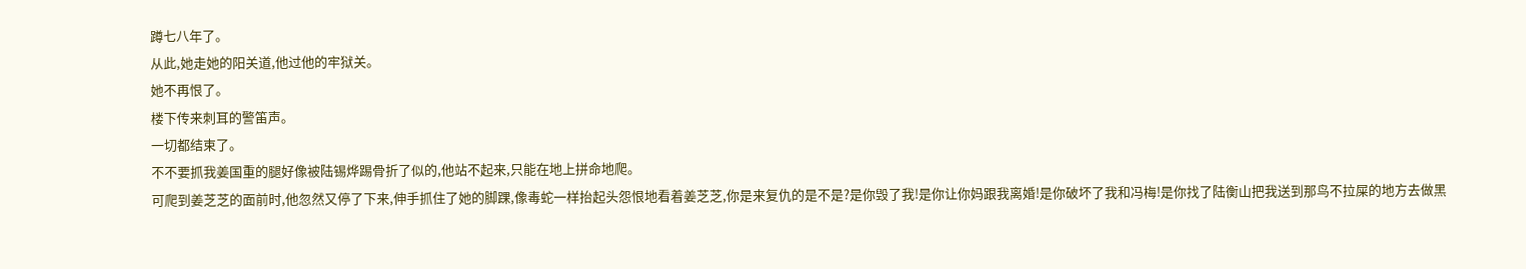蹲七八年了。
从此,她走她的阳关道,他过他的牢狱关。
她不再恨了。
楼下传来刺耳的警笛声。
一切都结束了。
不不要抓我姜国重的腿好像被陆锡烨踢骨折了似的,他站不起来,只能在地上拼命地爬。
可爬到姜芝芝的面前时,他忽然又停了下来,伸手抓住了她的脚踝,像毒蛇一样抬起头怨恨地看着姜芝芝,你是来复仇的是不是?是你毁了我!是你让你妈跟我离婚!是你破坏了我和冯梅!是你找了陆衡山把我送到那鸟不拉屎的地方去做黑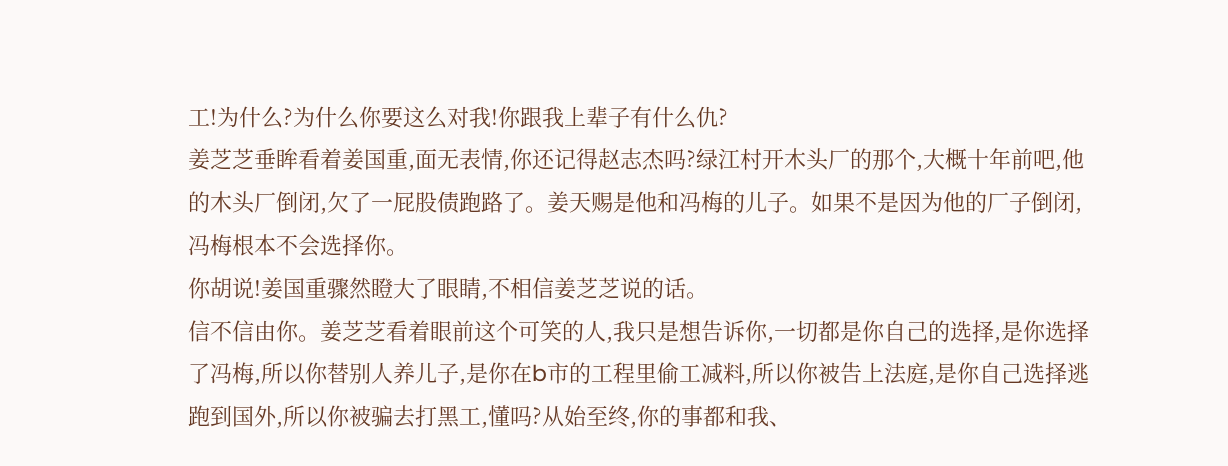工!为什么?为什么你要这么对我!你跟我上辈子有什么仇?
姜芝芝垂眸看着姜国重,面无表情,你还记得赵志杰吗?绿江村开木头厂的那个,大概十年前吧,他的木头厂倒闭,欠了一屁股债跑路了。姜天赐是他和冯梅的儿子。如果不是因为他的厂子倒闭,冯梅根本不会选择你。
你胡说!姜国重骤然瞪大了眼睛,不相信姜芝芝说的话。
信不信由你。姜芝芝看着眼前这个可笑的人,我只是想告诉你,一切都是你自己的选择,是你选择了冯梅,所以你替别人养儿子,是你在b市的工程里偷工减料,所以你被告上法庭,是你自己选择逃跑到国外,所以你被骗去打黑工,懂吗?从始至终,你的事都和我、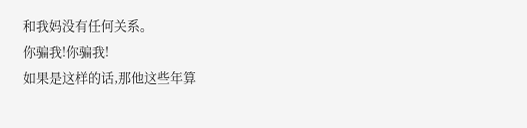和我妈没有任何关系。
你骗我!你骗我!
如果是这样的话,那他这些年算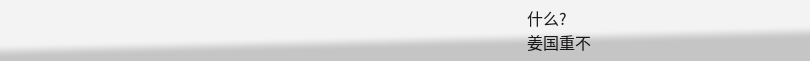什么?
姜国重不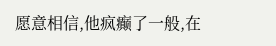愿意相信,他疯癫了一般,在